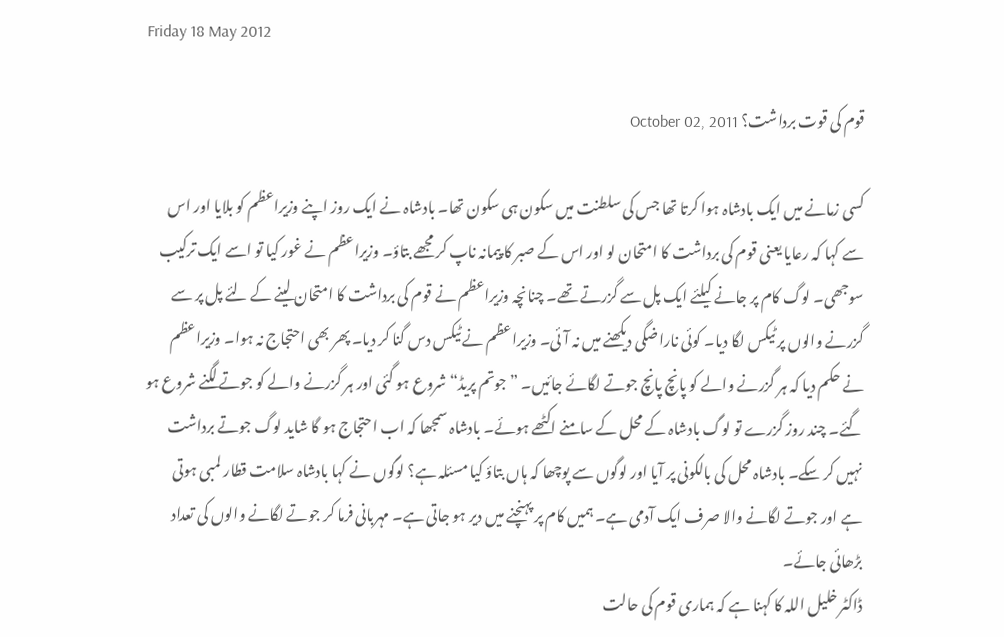Friday 18 May 2012

قوم کی قوت برداشت؟ October 02, 2011

کسی زمانے میں ایک بادشاہ ہوا کرتا تھا جس کی سلطنت میں سکون ہی سکون تھا۔ بادشاہ نے ایک روز اپنے وزیراعظم کو بلایا اور اس سے کہا کہ رعایا یعنی قوم کی برداشت کا امتحان لو اور اس کے صبر کا پیمانہ ناپ کر مجھے بتاؤ۔ وزیراعظم نے غور کیا تو اسے ایک ترکیب سوجھی۔ لوگ کام پر جانے کیلئے ایک پل سے گزرتے تھے۔ چنانچہ وزیراعظم نے قوم کی برداشت کا امتحان لینے کے لئے پل پر سے گزرنے والوں پر ٹیکس لگا دیا۔ کوئی ناراضگی دیکھنے میں نہ آئی۔ وزیراعظم نے ٹیکس دس گنا کر دیا۔ پھر بھی احتجاج نہ ہوا۔ وزیراعظم نے حکم دیا کہ ہر گزرنے والے کو پانچ پانچ جوتے لگائے جائیں۔ ”جوتم پریڈ“ شروع ہو گئی اور ہر گزرنے والے کو جوتے لگنے شروع ہو گئے۔ چند روز گزرے تو لوگ بادشاہ کے محل کے سامنے اکٹھے ہوئے۔ بادشاہ سمجھا کہ اب احتجاج ہو گا شاید لوگ جوتے برداشت نہیں کر سکے۔ بادشاہ محل کی بالکونی پر آیا اور لوگوں سے پوچھا کہ ہاں بتاؤ کیا مسئلہ ہے؟ لوگوں نے کہا بادشاہ سلامت قطار لمبی ہوتی ہے اور جوتے لگانے والا صرف ایک آدمی ہے۔ ہمیں کام پر پہنچنے میں دیر ہو جاتی ہے۔ مہربانی فرما کر جوتے لگانے والوں کی تعداد بڑھائی جائے۔
ڈاکٹر خلیل اللہ کا کہنا ہے کہ ہماری قوم کی حالت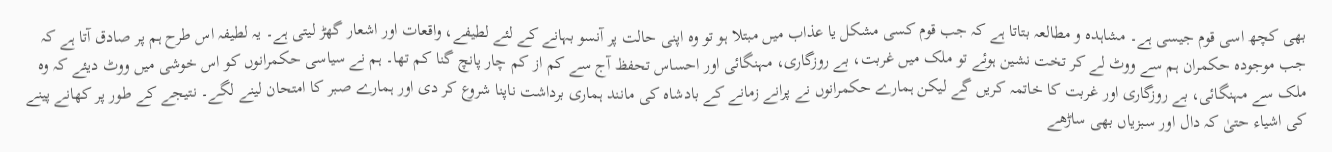بھی کچھ اسی قوم جیسی ہے۔ مشاہدہ و مطالعہ بتاتا ہے کہ جب قوم کسی مشکل یا عذاب میں مبتلا ہو تو وہ اپنی حالت پر آنسو بہانے کے لئے لطیفے، واقعات اور اشعار گھڑ لیتی ہے۔ یہ لطیفہ اس طرح ہم پر صادق آتا ہے کہ جب موجودہ حکمران ہم سے ووٹ لے کر تخت نشین ہوئے تو ملک میں غربت، بے روزگاری، مہنگائی اور احساس تحفظ آج سے کم از کم چار پانچ گنا کم تھا۔ ہم نے سیاسی حکمرانوں کو اس خوشی میں ووٹ دیئے کہ وہ ملک سے مہنگائی، بے روزگاری اور غربت کا خاتمہ کریں گے لیکن ہمارے حکمرانوں نے پرانے زمانے کے بادشاہ کی مانند ہماری برداشت ناپنا شروع کر دی اور ہمارے صبر کا امتحان لینے لگے۔ نتیجے کے طور پر کھانے پینے کی اشیاء حتیٰ کہ دال اور سبزیاں بھی ساڑھے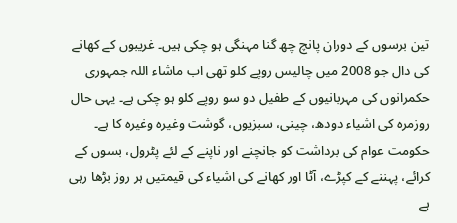تین برسوں کے دوران پانچ چھ گنا مہنگی ہو چکی ہیں۔ غریبوں کے کھانے کی دال جو 2008 میں چالیس روپے کلو تھی اب ماشاء اللہ جمہوری حکمرانوں کی مہربانیوں کے طفیل دو سو روپے کلو ہو چکی ہے۔ یہی حال روزمرہ کی اشیاء دودھ، چینی، سبزیوں، گوشت وغیرہ وغیرہ کا ہے۔ حکومت عوام کی برداشت کو جانچنے اور ناپنے کے لئے پٹرول، بسوں کے کرائے، پہننے کے کپڑے، آٹا اور کھانے کی اشیاء کی قیمتیں ہر روز بڑھا رہی ہے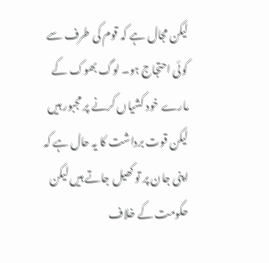لیکن مجال ہے کہ قوم کی طرف سے کوئی احتجاج ہو۔ لوگ بھوک کے مارے خود کشیاں کرنے پر مجبور ہیں لیکن قوت برداشت کا یہ حال ہے کہ اپنی جان پر تو کھیل جاتے ہیں لیکن حکومت کے خلاف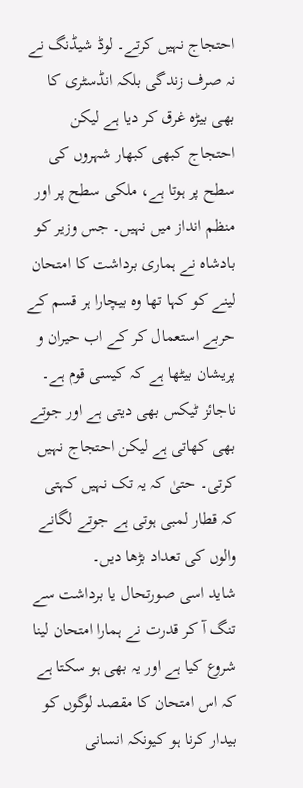احتجاج نہیں کرتے۔ لوڈ شیڈنگ نے نہ صرف زندگی بلکہ انڈسٹری کا بھی بیڑہ غرق کر دیا ہے لیکن احتجاج کبھی کبھار شہروں کی سطح پر ہوتا ہے، ملکی سطح پر اور منظم انداز میں نہیں۔ جس وزیر کو بادشاہ نے ہماری برداشت کا امتحان لینے کو کہا تھا وہ بیچارا ہر قسم کے حربے استعمال کر کے اب حیران و پریشان بیٹھا ہے کہ کیسی قوم ہے۔ ناجائز ٹیکس بھی دیتی ہے اور جوتے بھی کھاتی ہے لیکن احتجاج نہیں کرتی۔ حتیٰ کہ یہ تک نہیں کہتی کہ قطار لمبی ہوتی ہے جوتے لگانے والوں کی تعداد بڑھا دیں۔
شاید اسی صورتحال یا برداشت سے تنگ آ کر قدرت نے ہمارا امتحان لینا شروع کیا ہے اور یہ بھی ہو سکتا ہے کہ اس امتحان کا مقصد لوگوں کو بیدار کرنا ہو کیونکہ انسانی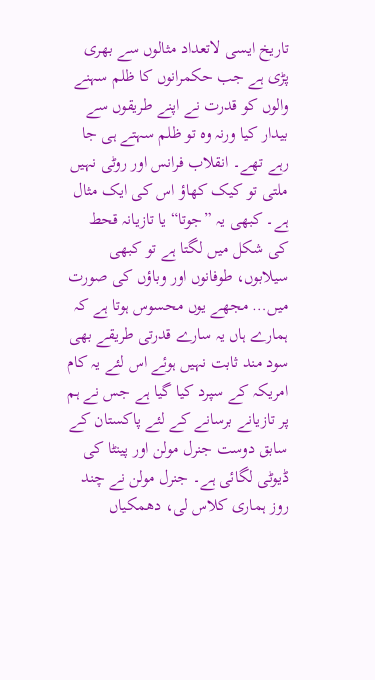تاریخ ایسی لاتعداد مثالوں سے بھری پڑی ہے جب حکمرانوں کا ظلم سہنے والوں کو قدرت نے اپنے طریقوں سے بیدار کیا ورنہ وہ تو ظلم سہتے ہی جا رہے تھے۔ انقلاب فرانس اور روٹی نہیں ملتی تو کیک کھاؤ اس کی ایک مثال ہے۔ کبھی یہ ”جوتا“ یا تازیانہ قحط کی شکل میں لگتا ہے تو کبھی سیلابوں، طوفانوں اور وباؤں کی صورت میں… مجھے یوں محسوس ہوتا ہے کہ ہمارے ہاں یہ سارے قدرتی طریقے بھی سود مند ثابت نہیں ہوئے اس لئے یہ کام امریکہ کے سپرد کیا گیا ہے جس نے ہم پر تازیانے برسانے کے لئے پاکستان کے سابق دوست جنرل مولن اور پینٹا کی ڈیوٹی لگائی ہے۔ جنرل مولن نے چند روز ہماری کلاس لی، دھمکیاں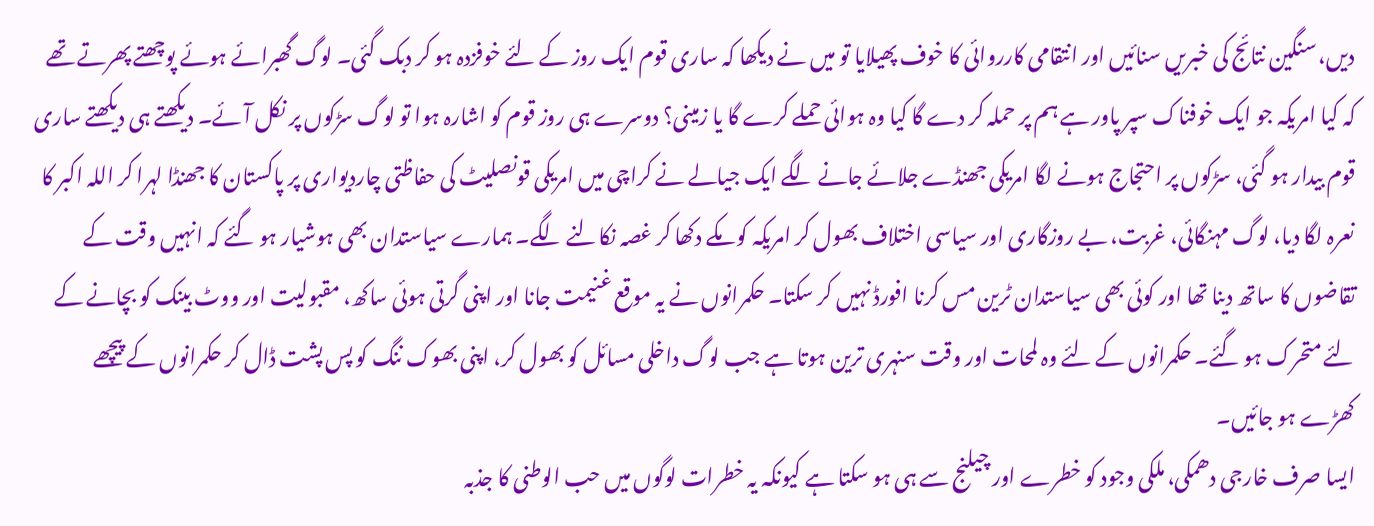دیں، سنگین نتائج کی خبریں سنائیں اور انتقامی کارروائی کا خوف پھیلایا تو میں نے دیکھا کہ ساری قوم ایک روز کے لئے خوفزدہ ہو کر دبک گئی۔ لوگ گھبرائے ہوئے پوچھتے پھرتے تھے کہ کیا امریکہ جو ایک خوفناک سپر پاور ہے ہم پر حملہ کر دے گا کیا وہ ہوائی حملے کرے گا یا زمینی؟ دوسرے ہی روز قوم کو اشارہ ہوا تو لوگ سڑکوں پر نکل آئے۔ دیکھتے ہی دیکھتے ساری قوم بیدار ہو گئی، سڑکوں پر احتجاج ہونے لگا امریکی جھنڈے جلائے جانے لگے ایک جیالے نے کراچی میں امریکی قونصلیٹ کی حفاظتی چاردیواری پر پاکستان کا جھنڈا لہرا کر اللہ اکبر کا نعرہ لگا دیا، لوگ مہنگائی، غربت، بے روزگاری اور سیاسی اختلاف بھول کر امریکہ کو مکے دکھا کر غصہ نکالنے لگے۔ ہمارے سیاستدان بھی ہوشیار ہو گئے کہ انہیں وقت کے تقاضوں کا ساتھ دینا تھا اور کوئی بھی سیاستدان ٹرین مس کرنا افورڈ نہیں کر سکتا۔ حکمرانوں نے یہ موقع غنیمت جانا اور اپنی گرتی ہوئی ساکھ، مقبولیت اور ووٹ بینک کو بچانے کے لئے متحرک ہو گئے۔ حکمرانوں کے لئے وہ لمحات اور وقت سنہری ترین ہوتا ہے جب لوگ داخلی مسائل کو بھول کر، اپنی بھوک ننگ کو پس پشت ڈال کر حکمرانوں کے پیچھے کھڑے ہو جائیں۔
ایسا صرف خارجی دھمکی، ملکی وجود کو خطرے اور چیلنج سے ہی ہو سکتا ہے کیونکہ یہ خطرات لوگوں میں حب الوطنی کا جذبہ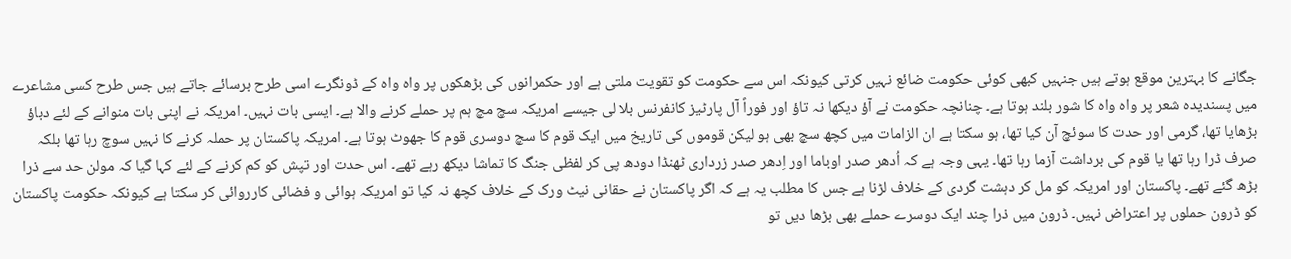جگانے کا بہترین موقع ہوتے ہیں جنہیں کبھی کوئی حکومت ضائع نہیں کرتی کیونکہ اس سے حکومت کو تقویت ملتی ہے اور حکمرانوں کی بڑھکوں پر واہ واہ کے ڈونگرے اسی طرح برسائے جاتے ہیں جس طرح کسی مشاعرے میں پسندیدہ شعر پر واہ واہ کا شور بلند ہوتا ہے۔ چنانچہ حکومت نے آؤ دیکھا نہ تاؤ اور فوراً آل پارٹیز کانفرنس بلا لی جیسے امریکہ سچ مچ ہم پر حملے کرنے والا ہے۔ ایسی بات نہیں۔ امریکہ نے اپنی بات منوانے کے لئے دباؤ بڑھایا تھا، گرمی اور حدت کا سوئچ آن کیا تھا، ہو سکتا ہے ان الزامات میں کچھ سچ بھی ہو لیکن قوموں کی تاریخ میں ایک قوم کا سچ دوسری قوم کا جھوٹ ہوتا ہے۔ امریکہ پاکستان پر حملہ کرنے کا نہیں سوچ رہا تھا بلکہ صرف ڈرا رہا تھا یا قوم کی برداشت آزما رہا تھا۔ یہی وجہ ہے کہ اُدھر صدر اوباما اور اِدھر صدر زرداری ٹھنڈا دودھ پی کر لفظی جنگ کا تماشا دیکھ رہے تھے۔ اس حدت اور تپش کو کم کرنے کے لئے کہا گیا کہ مولن حد سے ذرا بڑھ گئے تھے۔ پاکستان اور امریکہ کو مل کر دہشت گردی کے خلاف لڑنا ہے جس کا مطلب یہ ہے کہ اگر پاکستان نے حقانی نیٹ ورک کے خلاف کچھ نہ کیا تو امریکہ ہوائی و فضائی کارروائی کر سکتا ہے کیونکہ حکومت پاکستان کو ڈرون حملوں پر اعتراض نہیں۔ ڈرون میں ذرا چند ایک دوسرے حملے بھی بڑھا دیں تو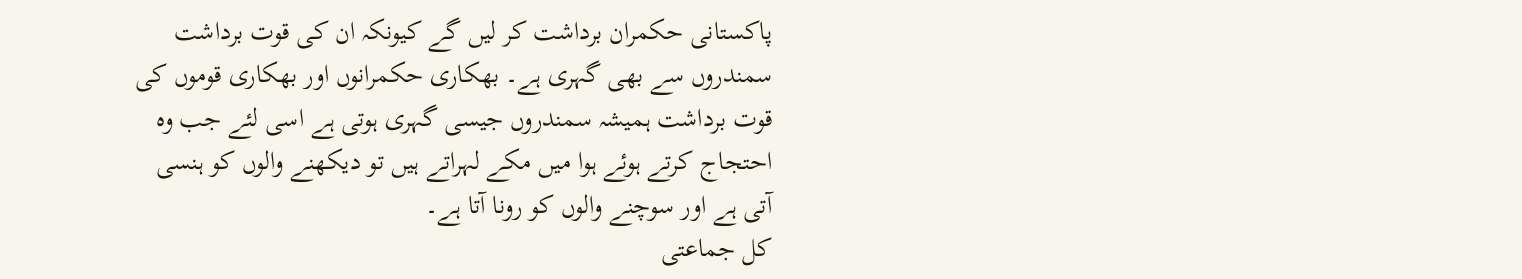پاکستانی حکمران برداشت کر لیں گے کیونکہ ان کی قوت برداشت سمندروں سے بھی گہری ہے۔ بھکاری حکمرانوں اور بھکاری قوموں کی قوت برداشت ہمیشہ سمندروں جیسی گہری ہوتی ہے اسی لئے جب وہ احتجاج کرتے ہوئے ہوا میں مکے لہراتے ہیں تو دیکھنے والوں کو ہنسی آتی ہے اور سوچنے والوں کو رونا آتا ہے۔
کل جماعتی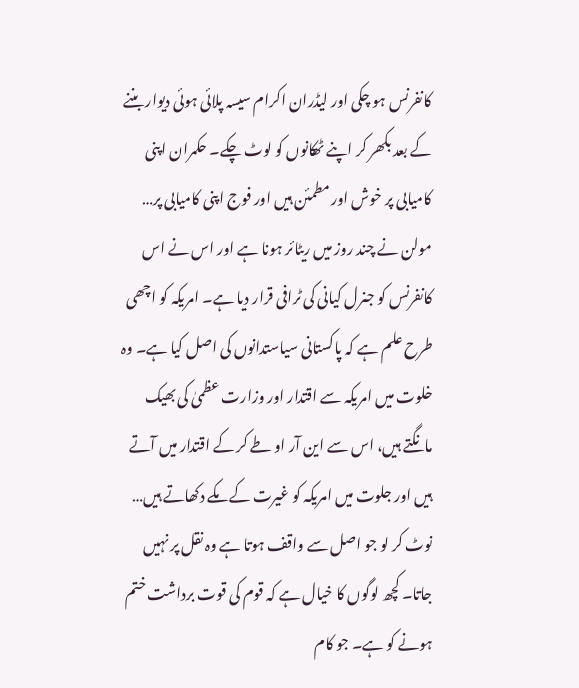کانفرنس ہو چکی اور لیڈران اکرام سیسہ پلائی ہوئی دیوار بننے کے بعد بکھر کر اپنے ٹھکانوں کو لوٹ چکے۔ حکمران اپنی کامیابی پر خوش اور مطمئن ہیں اور فوج اپنی کامیابی پر… مولن نے چند روز میں ریٹائر ہونا ہے اور اس نے اس کانفرنس کو جنرل کیانی کی ٹرافی قرار دیا ہے۔ امریکہ کو اچھی طرح علم ہے کہ پاکستانی سیاستدانوں کی اصل کیا ہے۔ وہ خلوت میں امریکہ سے اقتدار اور وزارت عظمیٰ کی بھیک مانگتے ہیں، اس سے این آر او طے کر کے اقتدار میں آتے ہیں اور جلوت میں امریکہ کو غیرت کے مکے دکھاتے ہیں… نوٹ کر لو جو اصل سے واقف ہوتا ہے وہ نقل پر نہیں جاتا۔ کچھ لوگوں کا خیال ہے کہ قوم کی قوت برداشت ختم ہونے کو ہے۔ جو کام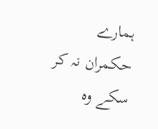ہمارے حکمران نہ کر سکے وہ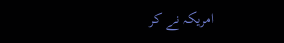امریکہ نے کر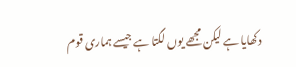دکھایا ہے لیکن مجھے یوں لگتا ہے جیسے ہماری قوم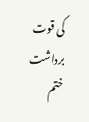کی قوت برداشت ختم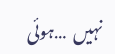نہیں  …ہوئی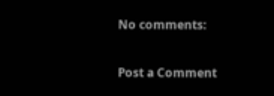No comments:

Post a Comment